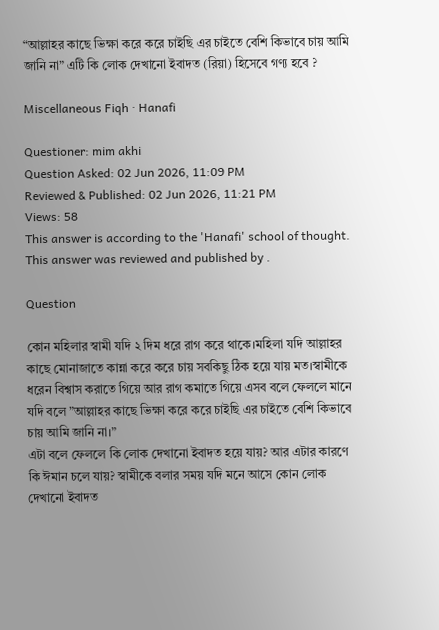“আল্লাহর কাছে ভিক্ষা করে করে চাইছি এর চাইতে বেশি কিভাবে চায় আমি জানি না” এটি কি লোক দেখানো ইবাদত (রিয়া) হিসেবে গণ্য হবে ?

Miscellaneous Fiqh · Hanafi

Questioner: mim akhi
Question Asked: 02 Jun 2026, 11:09 PM
Reviewed & Published: 02 Jun 2026, 11:21 PM
Views: 58
This answer is according to the 'Hanafi' school of thought.
This answer was reviewed and published by .

Question

কোন মহিলার স্বামী যদি ২ দিম ধরে রাগ করে থাকে।মহিলা যদি আল্লাহর কাছে মোনাজাতে কান্না করে করে চায় সবকিছু ঠিক হয়ে যায় মত।স্বামীকে ধরেন বিশ্বাস করাতে গিয়ে আর রাগ কমাতে গিয়ে এসব বলে ফেললে মানে যদি বলে ”আল্লাহর কাছে ভিক্ষা করে করে চাইছি এর চাইতে বেশি কিভাবে চায় আমি জানি না।”
এটা বলে ফেললে কি লোক দেখানো ইবাদত হয়ে যায়? আর এটার কারণে কি ঈমান চলে যায়? স্বামীকে বলার সময় যদি মনে আসে কোন লোক দেখানো ইবাদত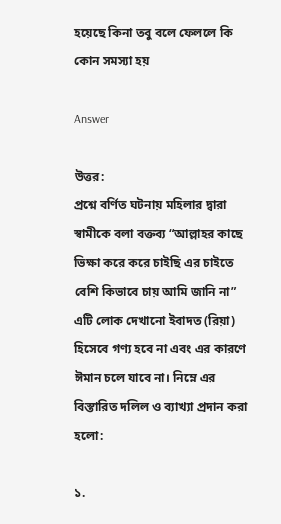হয়েছে কিনা তবু বলে ফেললে কি কোন সমস্যা হয়

Answer

উত্তর:
প্রশ্নে বর্ণিত ঘটনায় মহিলার দ্বারা স্বামীকে বলা বক্তব্য “আল্লাহর কাছে ভিক্ষা করে করে চাইছি এর চাইতে বেশি কিভাবে চায় আমি জানি না” এটি লোক দেখানো ইবাদত (রিয়া) হিসেবে গণ্য হবে না এবং এর কারণে ঈমান চলে যাবে না। নিম্নে এর বিস্তারিত দলিল ও ব্যাখ্যা প্রদান করা হলো:

১.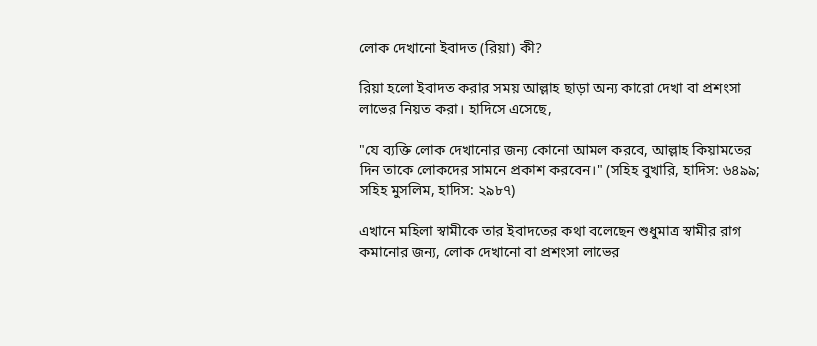লোক দেখানো ইবাদত (রিয়া) কী?

রিয়া হলো ইবাদত করার সময় আল্লাহ ছাড়া অন্য কারো দেখা বা প্রশংসা লাভের নিয়ত করা। হাদিসে এসেছে,

"যে ব্যক্তি লোক দেখানোর জন্য কোনো আমল করবে, আল্লাহ কিয়ামতের দিন তাকে লোকদের সামনে প্রকাশ করবেন।" (সহিহ বুখারি, হাদিস: ৬৪৯৯; সহিহ মুসলিম, হাদিস: ২৯৮৭)

এখানে মহিলা স্বামীকে তার ইবাদতের কথা বলেছেন শুধুমাত্র স্বামীর রাগ কমানোর জন্য, লোক দেখানো বা প্রশংসা লাভের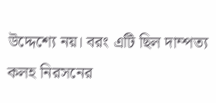উদ্দেশ্যে নয়। বরং এটি ছিল দাম্পত্য কলহ নিরসনের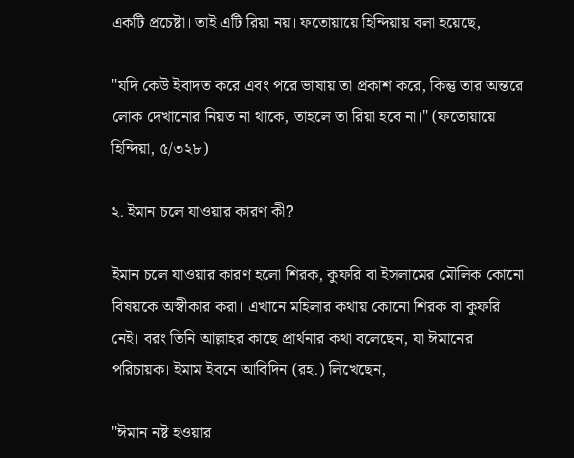একটি প্রচেষ্টা। তাই এটি রিয়া নয়। ফতোয়ায়ে হিন্দিয়ায় বলা হয়েছে,

"যদি কেউ ইবাদত করে এবং পরে ভাষায় তা প্রকাশ করে, কিন্তু তার অন্তরে লোক দেখানোর নিয়ত না থাকে, তাহলে তা রিয়া হবে না।" (ফতোয়ায়ে হিন্দিয়া, ৫/৩২৮)

২. ইমান চলে যাওয়ার কারণ কী?

ইমান চলে যাওয়ার কারণ হলো শিরক, কুফরি বা ইসলামের মৌলিক কোনো বিষয়কে অস্বীকার করা। এখানে মহিলার কথায় কোনো শিরক বা কুফরি নেই। বরং তিনি আল্লাহর কাছে প্রার্থনার কথা বলেছেন, যা ঈমানের পরিচায়ক। ইমাম ইবনে আবিদিন (রহ.) লিখেছেন,

"ঈমান নষ্ট হওয়ার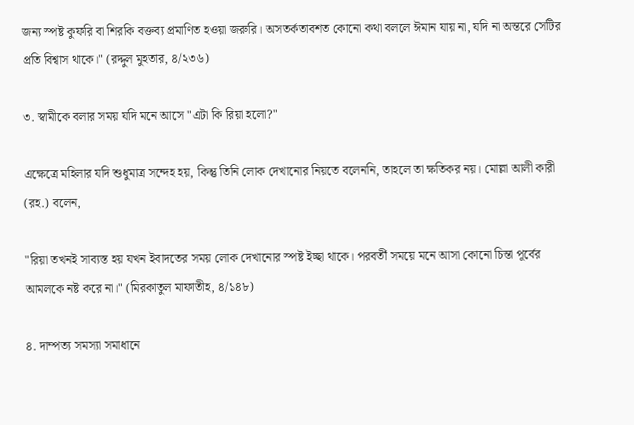জন্য স্পষ্ট কুফরি বা শিরকি বক্তব্য প্রমাণিত হওয়া জরুরি। অসতর্কতাবশত কোনো কথা বললে ঈমান যায় না, যদি না অন্তরে সেটির প্রতি বিশ্বাস থাকে।" (রদ্দুল মুহতার, ৪/২৩৬)

৩. স্বামীকে বলার সময় যদি মনে আসে "এটা কি রিয়া হলো?"

এক্ষেত্রে মহিলার যদি শুধুমাত্র সন্দেহ হয়, কিন্তু তিনি লোক দেখানোর নিয়তে বলেননি, তাহলে তা ক্ষতিকর নয়। মোল্লা আলী কারী (রহ.) বলেন,

"রিয়া তখনই সাব্যস্ত হয় যখন ইবাদতের সময় লোক দেখানোর স্পষ্ট ইচ্ছা থাকে। পরবর্তী সময়ে মনে আসা কোনো চিন্তা পূর্বের আমলকে নষ্ট করে না।" (মিরকাতুল মাফাতীহ, ৪/১৪৮)

৪. দাম্পত্য সমস্যা সমাধানে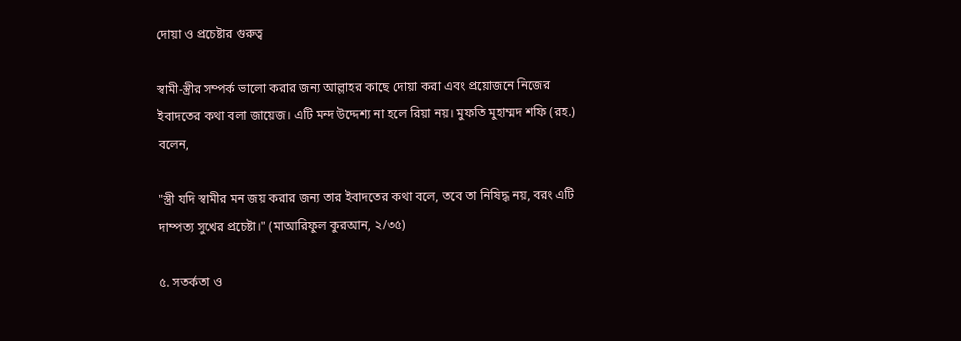দোয়া ও প্রচেষ্টার গুরুত্ব

স্বামী-স্ত্রীর সম্পর্ক ভালো করার জন্য আল্লাহর কাছে দোয়া করা এবং প্রয়োজনে নিজের ইবাদতের কথা বলা জায়েজ। এটি মন্দ উদ্দেশ্য না হলে রিয়া নয়। মুফতি মুহাম্মদ শফি (রহ.) বলেন,

"স্ত্রী যদি স্বামীর মন জয় করার জন্য তার ইবাদতের কথা বলে, তবে তা নিষিদ্ধ নয়, বরং এটি দাম্পত্য সুখের প্রচেষ্টা।" (মাআরিফুল কুরআন, ২/৩৫)

৫. সতর্কতা ও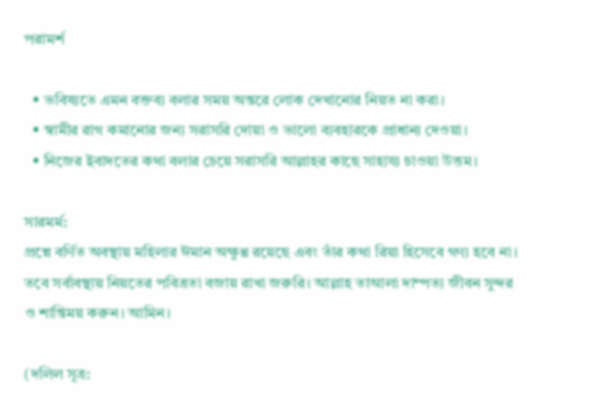পরামর্শ

  • ভবিষ্যতে এমন বক্তব্য বলার সময় অন্তরে লোক দেখানোর নিয়ত না করা।
  • স্বামীর রাগ কমানোর জন্য সরাসরি দোয়া ও ভালো ব্যবহারকে প্রাধান্য দেওয়া।
  • নিজের ইবাদতের কথা বলার চেয়ে সরাসরি আল্লাহর কাছে সাহায্য চাওয়া উত্তম।

সারমর্ম:
প্রশ্নে বর্ণিত অবস্থায় মহিলার ঈমান অক্ষুণ্ণ রয়েছে এবং তাঁর কথা রিয়া হিসেবে গণ্য হবে না। তবে সর্বাবস্থায় নিয়তের পবিত্রতা বজায় রাখা জরুরি। আল্লাহ তাআলা দাম্পত্য জীবন সুন্দর ও শান্তিময় করুন। আমিন।

(দলিল সূত্র: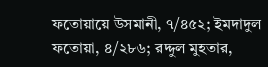ফতোয়ায়ে উসমানী, ৭/৪৫২; ইমদাদুল ফতোয়া, ৪/২৮৬; রদ্দুল মুহতার,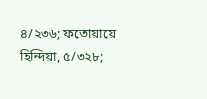৪/২৩৬; ফতোয়ায়ে হিন্দিয়া, ৫/৩২৮;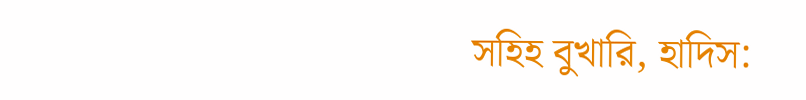সহিহ বুখারি, হাদিস: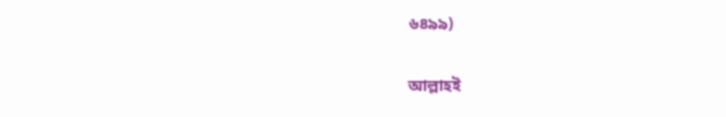৬৪৯৯)

আল্লাহই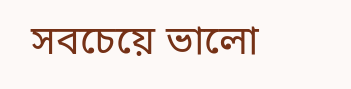সবচেয়ে ভালো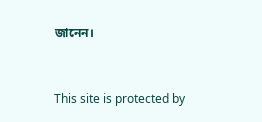জানেন।


This site is protected by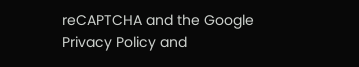reCAPTCHA and the Google Privacy Policy and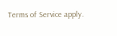Terms of Service apply.